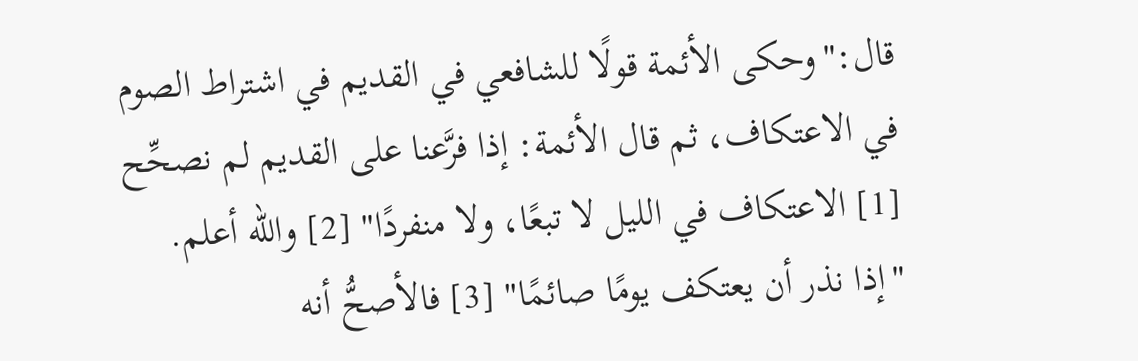قال:"وحكى الأئمة قولًا للشافعي في القديم في اشتراط الصوم في الاعتكاف، ثم قال الأئمة: إذا فرَّعنا على القديم لم نصحِّح [1] الاعتكاف في الليل لا تبعًا، ولا منفردًا" [2] والله أعلم.
"إذا نذر أن يعتكف يومًا صائمًا" [3] فالأصحُّ أنه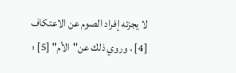لا يجزئه إفراد الصوم عن الاعتكاف [4] ، وروي ذلك عن"الأم" [5] ؛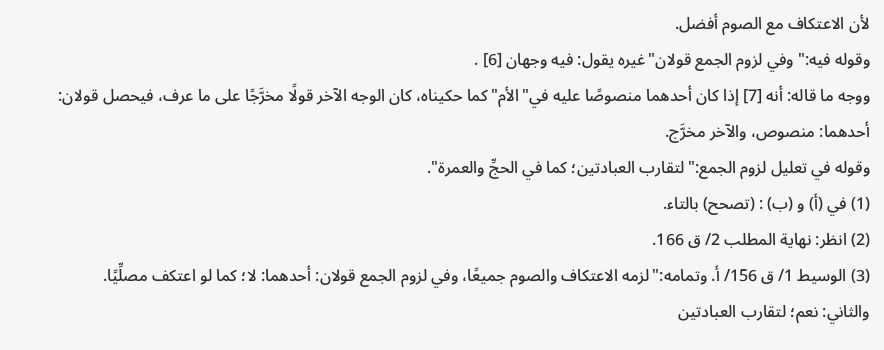لأن الاعتكاف مع الصوم أفضل.
وقوله فيه:"وفي لزوم الجمع قولان"غيره يقول: فيه وجهان [6] .
ووجه ما قاله: أنه [7] إذا كان أحدهما منصوصًا عليه في"الأم"كما حكيناه، كان الوجه الآخر قولًا مخرَّجًا على ما عرف، فيحصل قولان: أحدهما: منصوص، والآخر مخرَّج.
وقوله في تعليل لزوم الجمع:"لتقارب العبادتين؛ كما في الحجِّ والعمرة".
(1) في (أ) و (ب) : (تصحح) بالتاء.
(2) انظر: نهاية المطلب 2/ ق 166.
(3) الوسيط 1/ ق 156/ أ. وتمامه:"لزمه الاعتكاف والصوم جميعًا، وفي لزوم الجمع قولان: أحدهما: لا؛ كما لو اعتكف مصلِّيًا. والثاني: نعم؛ لتقارب العبادتين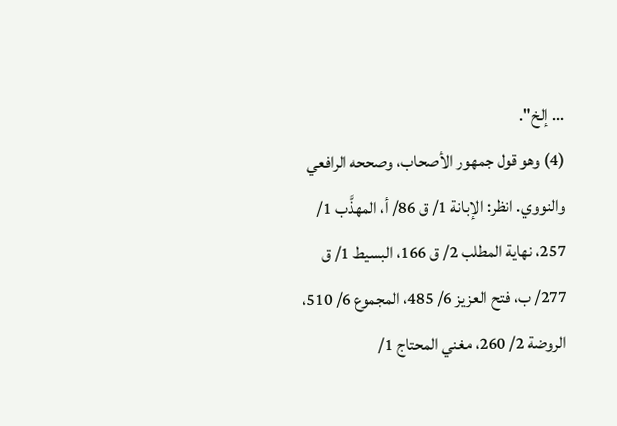... إلخ".
(4) وهو قول جمهور الأصحاب، وصححه الرافعي والنووي. انظر: الإبانة 1/ ق 86/ أ، المهذَّب 1/ 257، نهاية المطلب 2/ ق 166، البسيط 1/ ق 277/ ب، فتح العزيز 6/ 485، المجموع 6/ 510، الروضة 2/ 260، مغني المحتاج 1/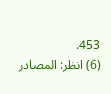453.
(6) انظر: المصادر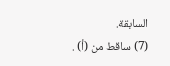السابقة.
(7) ساقط من (أ) .